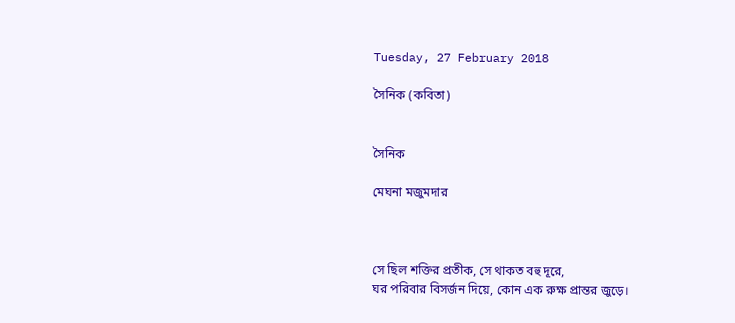Tuesday, 27 February 2018

সৈনিক (কবিতা)


সৈনিক

মেঘনা মজুমদার



সে ছিল শক্তির প্রতীক, সে থাকত বহু দূরে,
ঘর পরিবার বিসর্জন দিয়ে, কোন এক রুক্ষ প্রান্তর জুড়ে।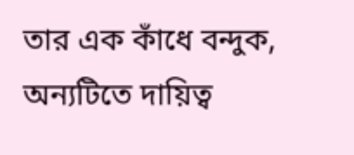তার এক কাঁধে বন্দুক, অন্যটিতে দায়িত্ব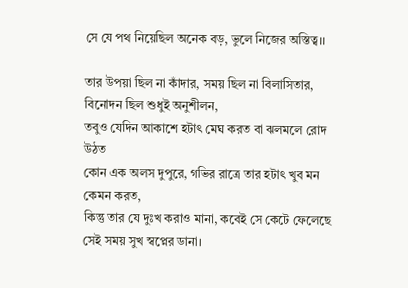সে যে পথ নিয়েছিল অনেক বড়, ভুলে নিজের অস্তিত্ব।।

তার উপয়া ছিল না কাঁদার, সময় ছিল না বিলাসিতার,
বিনোদন ছিল শুধুই অনুশীলন,
তবুও যেদিন আকাশে হটাৎ মেঘ করত বা ঝলমলে রোদ উঠত
কোন এক অলস দুপুরে, গভির রাত্রে তার হটাৎ খুব মন কেমন করত,
কিন্তু তার যে দুঃখ করাও মানা, কবেই সে কেটে ফেলেছে
সেই সময় সুখ স্বপ্নের ডানা।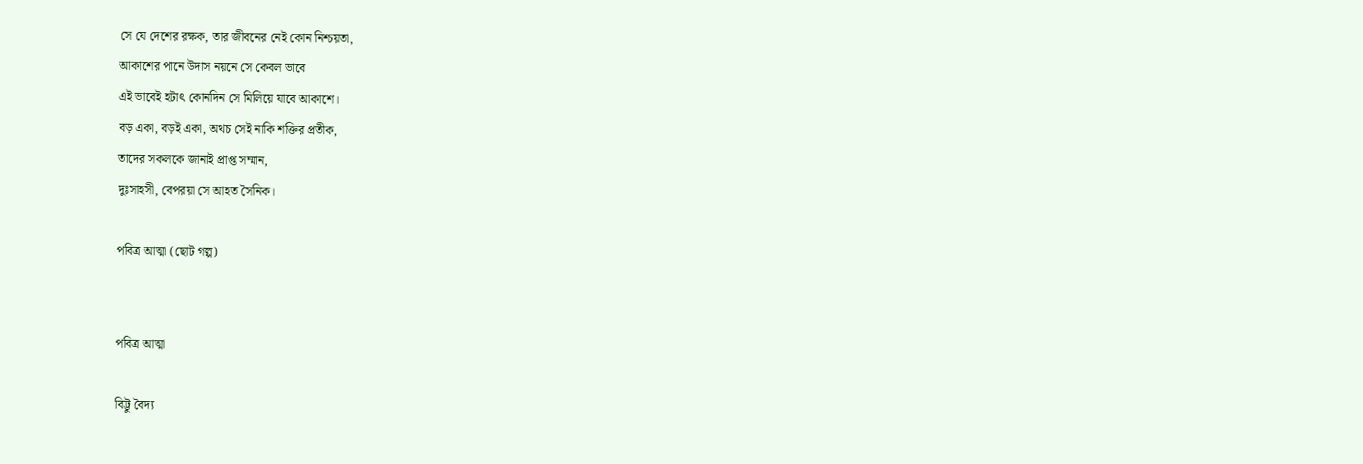সে যে দেশের রক্ষক, তার জীবনের নেই কোন নিশ্চয়তা,
আকাশের পানে উদাস নয়নে সে কেবল ভাবে
এই ভাবেই হটাৎ কোনদিন সে মিলিয়ে যাবে আকাশে।
বড় একা, বড়ই একা, অথচ সেই নাকি শক্তির প্রতীক,
তাদের সকলকে জানাই প্রাপ্ত সম্মান,
দুঃসাহসী, বেপরয়া সে আহত সৈনিক।

পবিত্র আত্মা (ছোট গল্প)


পবিত্র আত্মা

বিট্টু বৈদ্য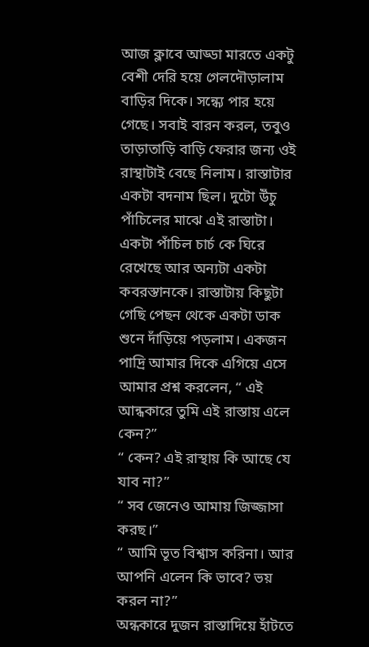আজ ক্লাবে আড্ডা মারতে একটু বেশী দেরি হয়ে গেলদৌড়ালাম বাড়ির দিকে। সন্ধ্যে পার হয়ে গেছে। সবাই বারন করল, তবুও তাড়াতাড়ি বাড়ি ফেরার জন্য ওই রাস্থাটাই বেছে নিলাম। রাস্তাটার একটা বদনাম ছিল। দুটো উঁচু পাঁচিলের মাঝে এই রাস্তাটা। একটা পাঁচিল চার্চ কে ঘিরে রেখেছে আর অন্যটা একটা কবরস্তানকে। রাস্তাটায় কিছুটা গেছি পেছন থেকে একটা ডাক শুনে দাঁড়িয়ে পড়লাম। একজন পাদ্রি আমার দিকে এগিয়ে এসে আমার প্রশ্ন করলেন, “ এই আন্ধকারে তুমি এই রাস্তায় এলে কেন?”
“ কেন? এই রাস্থায় কি আছে যে যাব না?”
“ সব জেনেও আমায় জিজ্জাসা করছ।”
“ আমি ভূত বিশ্বাস করিনা। আর আপনি এলেন কি ভাবে? ভয় করল না?”
অন্ধকারে দুজন রাস্তাদিয়ে হাঁটতে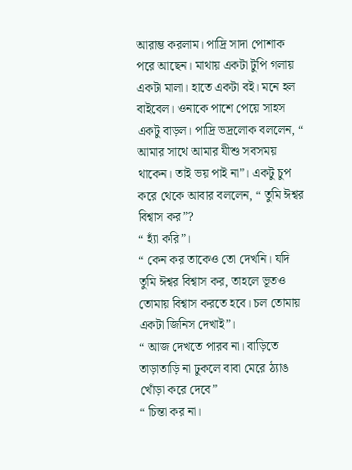আরাম্ভ করলাম। পাদ্রি সাদা পোশাক পরে আছেন। মাথায় একটা টুপি গলায় একটা মালা। হাতে একটা বই। মনে হল বাইবেল। ওনাকে পাশে পেয়ে সাহস একটু বাড়ল। পাদ্রি ভদ্রলোক বললেন, “ আমার সাথে আমার যীশু সবসময় থাকেন। তাই ভয় পাই না”। একটু চুপ করে থেকে আবার বললেন, “ তুমি ঈশ্বর বিশ্বাস কর”?
“ হ্যাঁ করি”।
“ কেন কর তাকেও তো দেখনি। যদি তুমি ঈশ্বর বিশ্বাস কর, তাহলে ভূতও তোমায় বিশ্বাস করতে হবে। চল তোমায় একটা জিনিস দেখাই”।
“ আজ দেখতে পারব না। বাড়িতে তাড়াতাড়ি না ঢুকলে বাবা মেরে ঠ্যাঙ খোঁড়া করে দেবে”
“ চিন্তা কর না।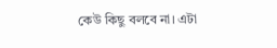কেউ কিছু বলবে না। এটা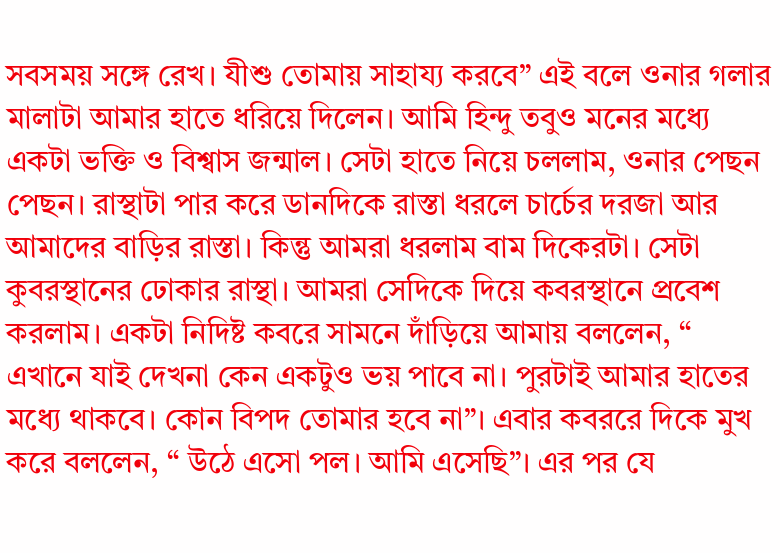সবসময় সঙ্গে রেখ। যীশু তোমায় সাহায্য করবে” এই বলে ওনার গলার মালাটা আমার হাতে ধরিয়ে দিলেন। আমি হিন্দু তবুও মনের মধ্যে একটা ভক্তি ও বিশ্বাস জন্মাল। সেটা হাতে নিয়ে চললাম, ওনার পেছন পেছন। রাস্থাটা পার করে ডানদিকে রাস্তা ধরলে চার্চের দরজা আর আমাদের বাড়ির রাস্তা। কিন্তু আমরা ধরলাম বাম দিকেরটা। সেটা কুবরস্থানের ঢোকার রাস্থা। আমরা সেদিকে দিয়ে কবরস্থানে প্রবেশ করলাম। একটা নিদিষ্ট কবরে সামনে দাঁড়িয়ে আমায় বললেন, “ এখানে যাই দেখনা কেন একটুও ভয় পাবে না। পুরটাই আমার হাতের মধ্যে থাকবে। কোন বিপদ তোমার হবে না”। এবার কবররে দিকে মুখ করে বললেন, “ উঠে এসো পল। আমি এসেছি”। এর পর যে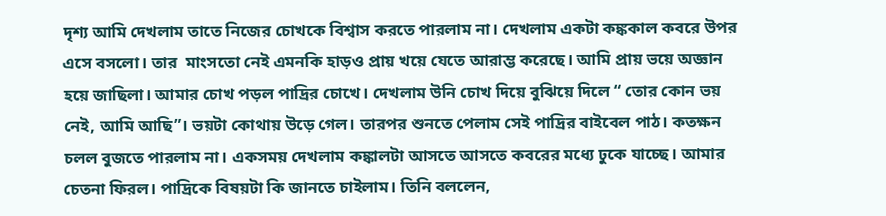দৃশ্য আমি দেখলাম তাতে নিজের চোখকে বিশ্বাস করতে পারলাম না। দেখলাম একটা কঙ্ককাল কবরে উপর এসে বসলো। তার  মাংসতো নেই এমনকি হাড়ও প্রায় খয়ে যেতে আরাম্ভ করেছে। আমি প্রায় ভয়ে অজ্ঞান হয়ে জাছিলা। আমার চোখ পড়ল পাদ্রির চোখে। দেখলাম উনি চোখ দিয়ে বুঝিয়ে দিলে “ তোর কোন ভয় নেই, আমি আছি”। ভয়টা কোথায় উড়ে গেল। তারপর শুনতে পেলাম সেই পাদ্রির বাইবেল পাঠ। কতক্ষন চলল বুজতে পারলাম না। একসময় দেখলাম কঙ্কালটা আসতে আসতে কবরের মধ্যে ঢুকে যাচ্ছে। আমার চেতনা ফিরল। পাদ্রিকে বিষয়টা কি জানতে চাইলাম। তিনি বললেন,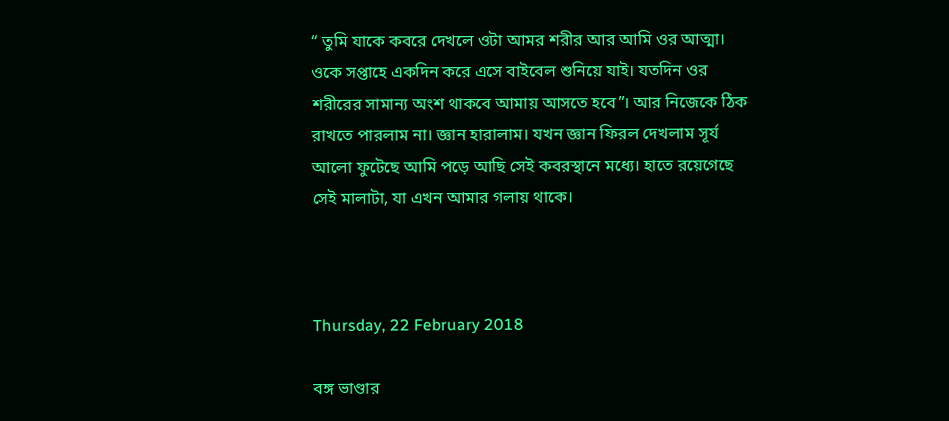“ তুমি যাকে কবরে দেখলে ওটা আমর শরীর আর আমি ওর আত্মা। ওকে সপ্তাহে একদিন করে এসে বাইবেল শুনিয়ে যাই। যতদিন ওর শরীরের সামান্য অংশ থাকবে আমায় আসতে হবে”। আর নিজেকে ঠিক রাখতে পারলাম না। জ্ঞান হারালাম। যখন জ্ঞান ফিরল দেখলাম সূর্য আলো ফুটেছে আমি পড়ে আছি সেই কবরস্থানে মধ্যে। হাতে রয়েগেছে সেই মালাটা, যা এখন আমার গলায় থাকে।



Thursday, 22 February 2018

বঙ্গ ভাণ্ডার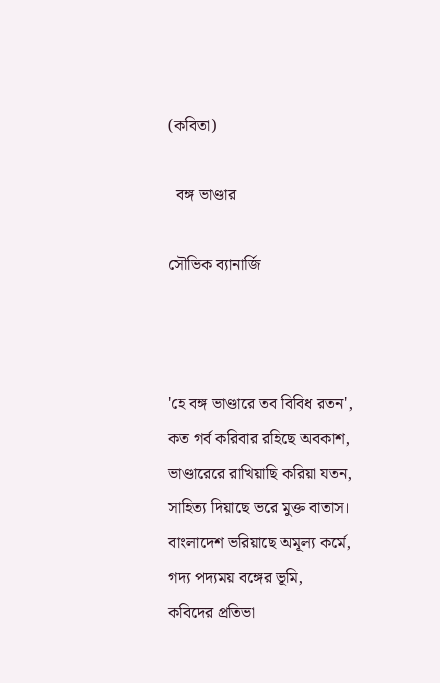(কবিতা)

  বঙ্গ ভাণ্ডার

সৌভিক ব্যানার্জি



'হে বঙ্গ ভাণ্ডারে তব বিবিধ রতন',
কত গর্ব করিবার রহিছে অবকাশ,
ভাণ্ডারেরে রাখিয়াছি করিয়া যতন,
সাহিত্য দিয়াছে ভরে মুক্ত বাতাস।
বাংলাদেশ ভরিয়াছে অমূল্য কর্মে,
গদ্য পদ্যময় বঙ্গের ভূমি,
কবিদের প্রতিভা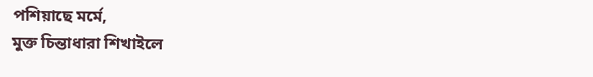পশিয়াছে মর্মে,
মুক্ত চিন্তাধারা শিখাইলে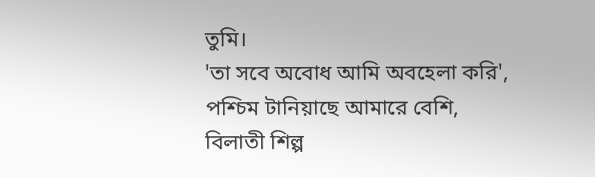তুমি।
'তা সবে অবোধ আমি অবহেলা করি',
পশ্চিম টানিয়াছে আমারে বেশি,
বিলাতী শিল্প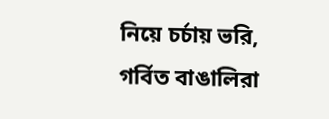নিয়ে চর্চায় ভরি,
গর্বিত বাঙালিরা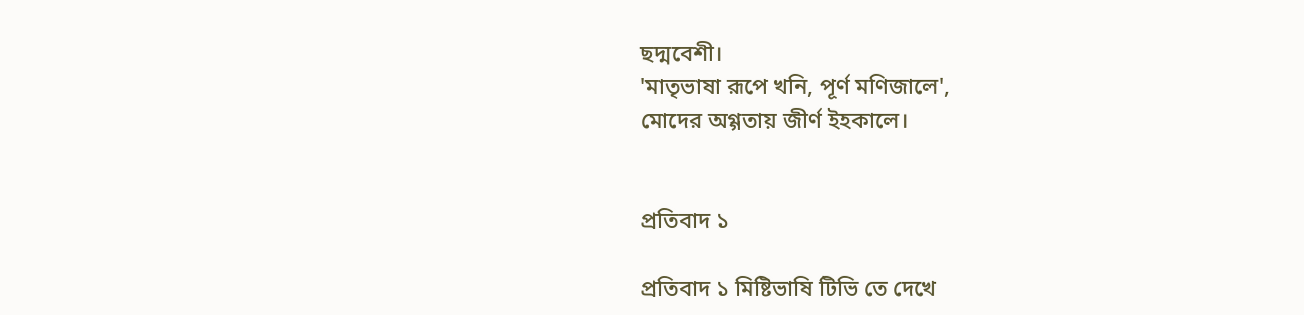ছদ্মবেশী।
'মাতৃভাষা রূপে খনি, পূর্ণ মণিজালে',
মোদের অগ্গতায় জীর্ণ ইহকালে।


প্রতিবাদ ১

প্রতিবাদ ১ মিষ্টিভাষি টিভি তে দেখে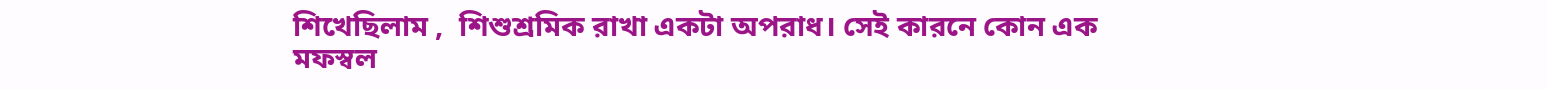শিখেছিলাম ,  শিশুশ্রমিক রাখা একটা অপরাধ। সেই কারনে কোন এক মফস্বল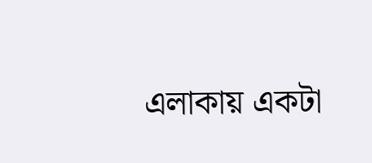এলাকায় একটা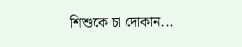শিশুকে চা দোকান...